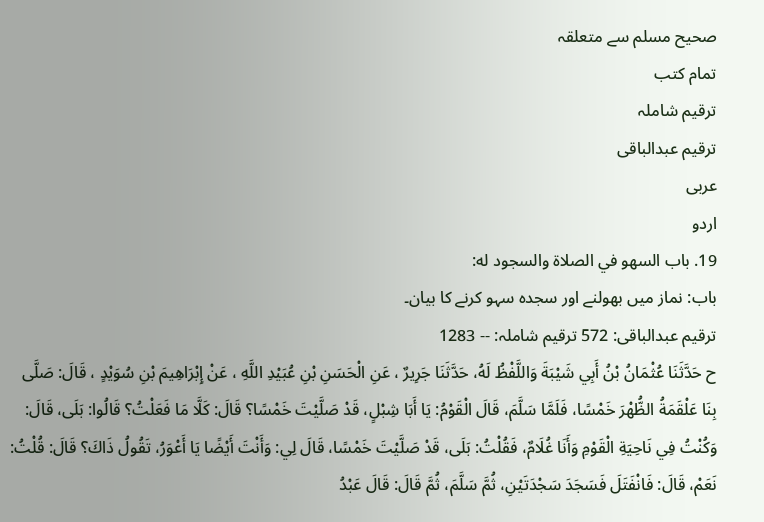صحيح مسلم سے متعلقہ
تمام کتب
ترقیم شاملہ
ترقيم عبدالباقی
عربی
اردو
19. باب السهو في الصلاة والسجود له:
باب: نماز میں بھولنے اور سجدہ سہو کرنے کا بیان۔
ترقیم عبدالباقی: 572 ترقیم شاملہ: -- 1283
ح حَدَّثَنَا عُثْمَانُ بْنُ أَبِي شَيْبَةَ وَاللَّفْظُ لَهُ، حَدَّثَنَا جَرِيرٌ ، عَنِ الْحَسَنِ بْنِ عُبَيْدِ اللَّهِ ، عَنْ إِبْرَاهِيمَ بْنِ سُوَيْدٍ ، قَالَ: صَلَّى بِنَا عَلْقَمَةُ الظُّهْرَ خَمْسًا، فَلَمَّا سَلَّمَ، قَالَ الْقَوْمُ: يَا أَبَا شِبْلٍ، قَدْ صَلَّيْتَ خَمْسًا؟ قَالَ: كَلَّا مَا فَعَلْتُ؟ قَالُوا: بَلَى، قَالَ: وَكُنْتُ فِي نَاحِيَةِ الْقَوْمِ وَأَنَا غُلَامٌ، فَقُلْتُ: بَلَى، قَدْ صَلَّيْتَ خَمْسًا، قَالَ لِي: وَأَنْتَ أَيْضًا يَا أَعْوَرُ، تَقُولُ ذَاكَ؟ قَالَ: قُلْتُ: نَعَمْ، قَالَ: فَانْفَتَلَ فَسَجَدَ سَجْدَتَيْنِ، ثُمَّ سَلَّمَ، ثُمَّ قَالَ: قَالَ عَبْدُ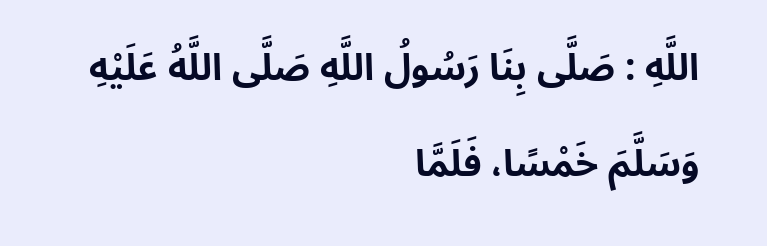اللَّهِ : صَلَّى بِنَا رَسُولُ اللَّهِ صَلَّى اللَّهُ عَلَيْهِ وَسَلَّمَ خَمْسًا، فَلَمَّا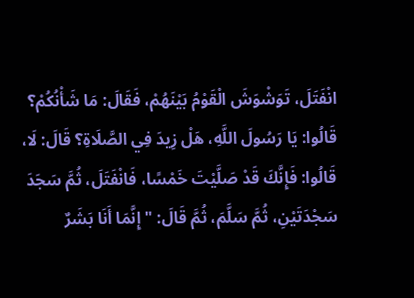انْفَتَلَ، تَوَشْوَشَ الْقَوْمُ بَيْنَهُمْ، فَقَالَ: مَا شَأْنُكُمْ؟ قَالُوا: يَا رَسُولَ اللَّهِ، هَلْ زِيدَ فِي الصَّلَاةِ؟ قَالَ: لَا، قَالُوا: فَإِنَّكَ قَدْ صَلَّيْتَ خَمْسًا، فَانْفَتَلَ، ثُمَّ سَجَدَ سَجْدَتَيْنِ، ثُمَّ سَلَّمَ، ثُمَّ قَالَ: " إِنَّمَا أَنَا بَشَرٌ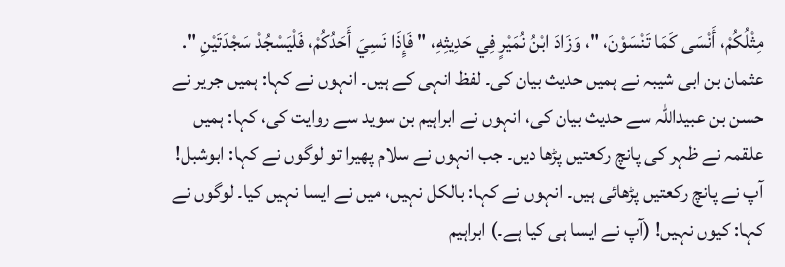مِثْلُكُمْ، أَنْسَى كَمَا تَنْسَوْنَ، "، وَزَادَ ابْنُ نُمَيْرٍ فِي حَدِيثِهِ، " فَإِذَا نَسِيَ أَحَدُكُمْ، فَلْيَسْجُدْ سَجْدَتَيْنِ ".
عثمان بن ابی شیبہ نے ہمیں حدیث بیان کی۔ لفظ انہی کے ہیں۔ انہوں نے کہا: ہمیں جریر نے حسن بن عبیداللہ سے حدیث بیان کی، انہوں نے ابراہیم بن سوید سے روایت کی، کہا: ہمیں علقمہ نے ظہر کی پانچ رکعتیں پڑھا دیں۔ جب انہوں نے سلام پھیرا تو لوگوں نے کہا: ابوشبل! آپ نے پانچ رکعتیں پڑھائی ہیں۔ انہوں نے کہا: بالکل نہیں، میں نے ایسا نہیں کیا۔ لوگوں نے کہا: کیوں نہیں! (آپ نے ایسا ہی کیا ہے۔) ابراہیم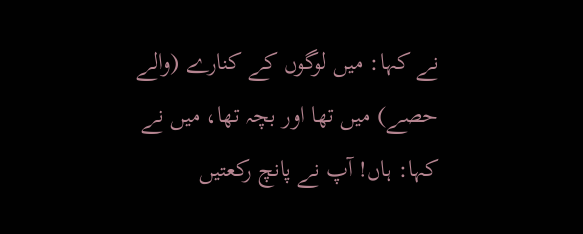نے کہا: میں لوگوں کے کنارے (والے حصے) میں تھا اور بچہ تھا، میں نے کہا: ہاں! آپ نے پانچ رکعتیں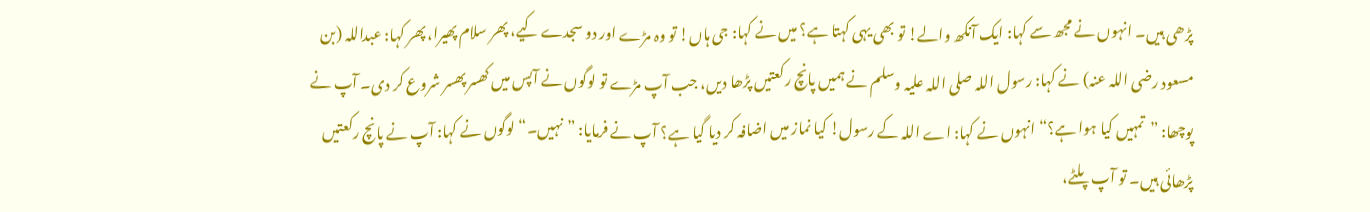پڑھی ہیں۔ انہوں نے مجھ سے کہا: ایک آنکھ والے! تو بھی یہی کہتا ہے؟ میں نے کہا: جی ہاں! تو وہ مڑے اور دو سجدے کیے، پھر سلام پھیرا، پھر کہا: عبداللہ (بن مسعود رضی اللہ عنہ) نے کہا: رسول اللہ صلی اللہ علیہ وسلم نے ہمیں پانچ رکعتیں پڑھا دیں، جب آپ مڑے تو لوگوں نے آپس میں کھسر پھسر شروع کر دی۔ آپ نے پوچھا: ”تمہیں کیا ہوا ہے؟“ انہوں نے کہا: اے اللہ کے رسول! کیا نماز میں اضافہ کر دیا گیا ہے؟ آپ نے فرمایا: ”نہیں۔“ لوگوں نے کہا: آپ نے پانچ رکعتیں پڑھائی ہیں۔ تو آپ پلٹے،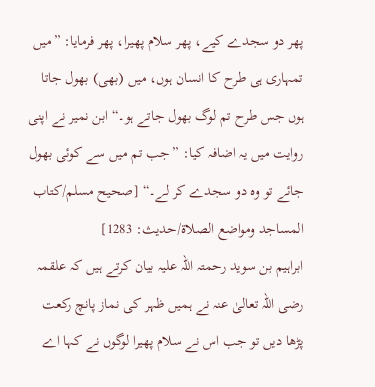پھر دو سجدے کیے، پھر سلام پھیرا، پھر فرمایا: ”میں تمہاری ہی طرح کا انسان ہوں، میں (بھی) بھول جاتا ہوں جس طرح تم لوگ بھول جاتے ہو۔“ ابن نمیر نے اپنی روایت میں یہ اضافہ کیا: ”جب تم میں سے کوئی بھول جائے تو وہ دو سجدے کر لے۔“ [صحيح مسلم/كتاب المساجد ومواضع الصلاة/حدیث: 1283]
ابراہیم بن سوید رحمتہ اللہ علیہ بیان کرتے ہیں کہ علقمہ رضی اللہ تعالیٰ عنہ نے ہمیں ظہر کی نماز پانچ رکعت پڑھا دیں تو جب اس نے سلام پھیرا لوگوں نے کہا اے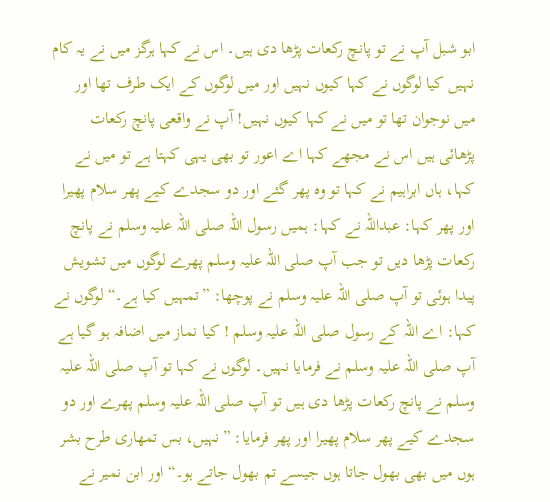ابو شبل آپ نے تو پانچ رکعات پڑھا دی ہیں۔ اس نے کہا ہرگز میں نے یہ کام نہیں کیا لوگوں نے کہا کیوں نہیں اور میں لوگوں کے ایک طرف تھا اور میں نوجوان تھا تو میں نے کہا کیوں نہیں! آپ نے واقعی پانچ رکعات پڑھائی ہیں اس نے مجھے کہا اے اعور تو بھی یہی کہتا ہے تو میں نے کہا، ہاں ابراہیم نے کہا تو وہ پھر گئے اور دو سجدے کیے پھر سلام پھیرا اور پھر کہا: عبداللہ نے کہا: ہمیں رسول اللہ صلی اللہ علیہ وسلم نے پانچ رکعات پڑھا دیں تو جب آپ صلی اللہ علیہ وسلم پھرے لوگوں میں تشویش پیدا ہوئی تو آپ صلی اللہ علیہ وسلم نے پوچھا: ”تمہیں کیا ہے۔“ لوگوں نے کہا: اے اللہ کے رسول صلی اللہ علیہ وسلم ! کیا نماز میں اضافہ ہو گیا ہے آپ صلی اللہ علیہ وسلم نے فرمایا نہیں۔ لوگوں نے کہا تو آپ صلی اللہ علیہ وسلم نے پانچ رکعات پڑھا دی ہیں تو آپ صلی اللہ علیہ وسلم پھرے اور دو سجدے کیے پھر سلام پھیرا اور پھر فرمایا: ”نہیں، بس تمھاری طرح بشر ہوں میں بھی بھول جاتا ہوں جیسے تم بھول جاتے ہو۔“ اور ابن نمیر نے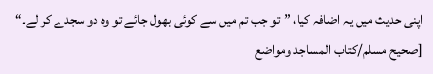اپنی حدیث میں یہ اضافہ کیا، ”تو جب تم میں سے کوئی بھول جائے تو وہ دو سجدے کر لے۔“ [صحيح مسلم/كتاب المساجد ومواضع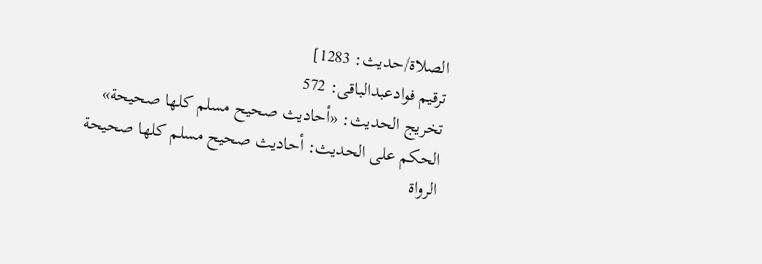الصلاة/حدیث: 1283]
ترقیم فوادعبدالباقی: 572
تخریج الحدیث: «أحاديث صحيح مسلم كلها صحيحة»
الحكم على الحديث: أحاديث صحيح مسلم كلها صحيحة
الرواة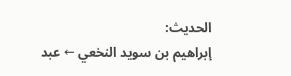الحديث:
إبراهيم بن سويد النخعي ← عبد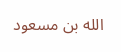الله بن مسعود